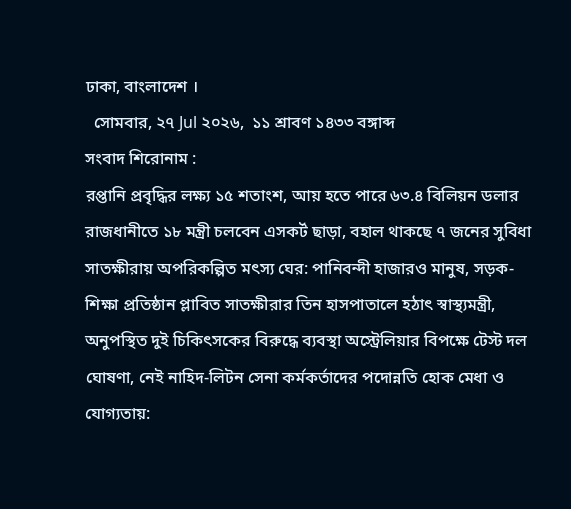ঢাকা, বাংলাদেশ ।
  সোমবার, ২৭ Jul ২০২৬,  ১১ শ্রাবণ ১৪৩৩ বঙ্গাব্দ
সংবাদ শিরোনাম :
রপ্তানি প্রবৃদ্ধির লক্ষ্য ১৫ শতাংশ, আয় হতে পারে ৬৩.৪ বিলিয়ন ডলার রাজধানীতে ১৮ মন্ত্রী চলবেন এসকর্ট ছাড়া, বহাল থাকছে ৭ জনের সুবিধা সাতক্ষীরায় অপরিকল্পিত মৎস্য ঘের: পানিবন্দী হাজারও মানুষ, সড়ক-শিক্ষা প্রতিষ্ঠান প্লাবিত সাতক্ষীরার তিন হাসপাতালে হঠাৎ স্বাস্থ্যমন্ত্রী, অনুপস্থিত দুই চিকিৎসকের বিরুদ্ধে ব্যবস্থা অস্ট্রেলিয়ার বিপক্ষে টেস্ট দল ঘোষণা, নেই নাহিদ-লিটন সেনা কর্মকর্তাদের পদোন্নতি হোক মেধা ও যোগ্যতায়: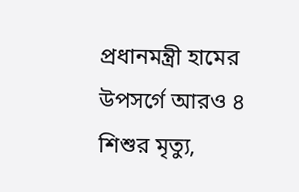প্রধানমন্ত্রী হামের উপসর্গে আরও ৪ শিশুর মৃত্যু,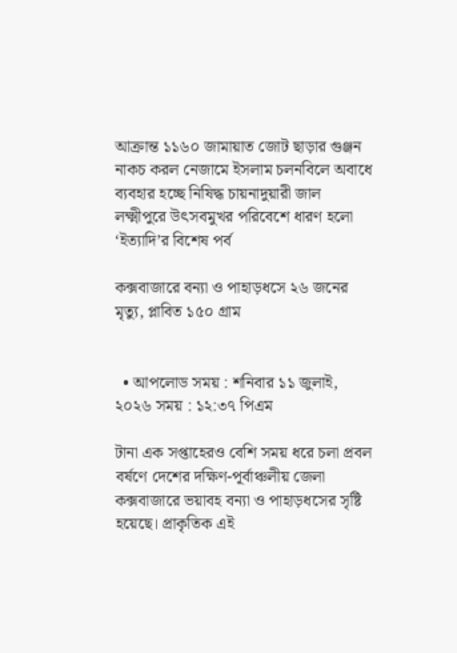আক্রান্ত ১১৬০ জামায়াত জোট ছাড়ার গুঞ্জন নাকচ করল নেজামে ইসলাম চলনবিলে অবাধে ব্যবহার হচ্ছে নিষিদ্ধ চায়নাদুয়ারী জাল লক্ষ্মীপুরে উৎসবমুখর পরিবেশে ধারণ হলো ‘ইত্যাদি’র বিশেষ পর্ব

কক্সবাজারে বন্যা ও পাহাড়ধসে ২৬ জনের মৃত্যু, প্লাবিত ১৫০ গ্রাম


  • আপলোড সময় : শনিবার ১১ জুলাই, ২০২৬ সময় : ১২:৩৭ পিএম

টানা এক সপ্তাহেরও বেশি সময় ধরে চলা প্রবল বর্ষণে দেশের দক্ষিণ-পূর্বাঞ্চলীয় জেলা কক্সবাজারে ভয়াবহ বন্যা ও পাহাড়ধসের সৃষ্টি হয়েছে। প্রাকৃতিক এই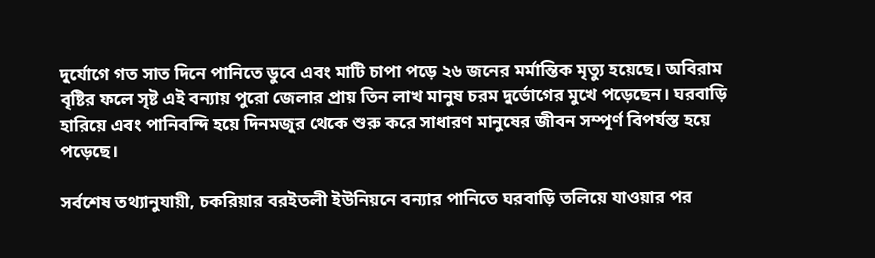দুর্যোগে গত সাত দিনে পানিতে ডুবে এবং মাটি চাপা পড়ে ২৬ জনের মর্মান্তিক মৃত্যু হয়েছে। অবিরাম বৃষ্টির ফলে সৃষ্ট এই বন্যায় পুরো জেলার প্রায় তিন লাখ মানুষ চরম দুর্ভোগের মুখে পড়েছেন। ঘরবাড়ি হারিয়ে এবং পানিবন্দি হয়ে দিনমজুর থেকে শুরু করে সাধারণ মানুষের জীবন সম্পূর্ণ বিপর্যস্ত হয়ে পড়েছে।

সর্বশেষ তথ্যানুযায়ী, চকরিয়ার বরইতলী ইউনিয়নে বন্যার পানিতে ঘরবাড়ি তলিয়ে যাওয়ার পর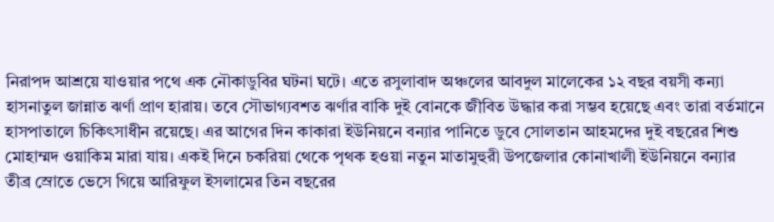নিরাপদ আশ্রয়ে যাওয়ার পথে এক নৌকাডুবির ঘটনা ঘটে। এতে রসুলাবাদ অঞ্চলের আবদুল মালেকের ১২ বছর বয়সী কন্যা হাসনাতুল জান্নাত ঝর্ণা প্রাণ হারায়। তবে সৌভাগ্যবশত ঝর্ণার বাকি দুই বোনকে জীবিত উদ্ধার করা সম্ভব হয়েছে এবং তারা বর্তমানে হাসপাতালে চিকিৎসাধীন রয়েছে। এর আগের দিন কাকারা ইউনিয়নে বন্যার পানিতে ডুবে সোলতান আহমদের দুই বছরের শিশু মোহাম্মদ ওয়াকিম মারা যায়। একই দিনে চকরিয়া থেকে পৃথক হওয়া নতুন মাতামুহুরী উপজেলার কোনাখালী ইউনিয়নে বন্যার তীব্র স্রোতে ভেসে গিয়ে আরিফুল ইসলামের তিন বছরের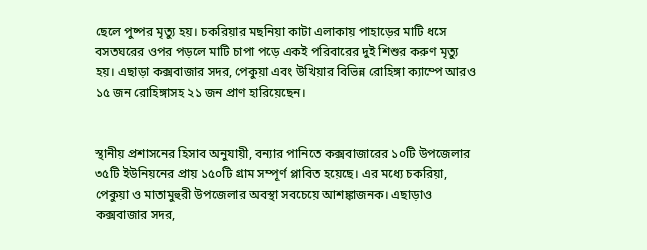ছেলে পুষ্পর মৃত্যু হয়। চকরিয়ার মছনিয়া কাটা এলাকায় পাহাড়ের মাটি ধসে বসতঘরের ওপর পড়লে মাটি চাপা পড়ে একই পরিবারের দুই শিশুর করুণ মৃত্যু হয়। এছাড়া কক্সবাজার সদর, পেকুয়া এবং উখিয়ার বিভিন্ন রোহিঙ্গা ক্যাম্পে আরও ১৫ জন রোহিঙ্গাসহ ২১ জন প্রাণ হারিয়েছেন।


স্থানীয় প্রশাসনের হিসাব অনুযায়ী, বন্যার পানিতে কক্সবাজারের ১০টি উপজেলার ৩৫টি ইউনিয়নের প্রায় ১৫০টি গ্রাম সম্পূর্ণ প্লাবিত হয়েছে। এর মধ্যে চকরিয়া, পেকুয়া ও মাতামুহুরী উপজেলার অবস্থা সবচেয়ে আশঙ্কাজনক। এছাড়াও কক্সবাজার সদর,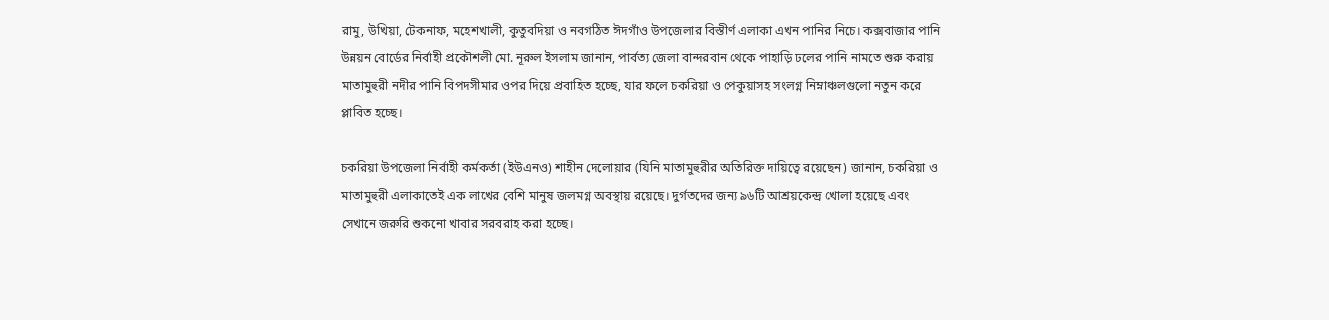রামু, উখিয়া, টেকনাফ, মহেশখালী, কুতুবদিয়া ও নবগঠিত ঈদগাঁও উপজেলার বিস্তীর্ণ এলাকা এখন পানির নিচে। কক্সবাজার পানি উন্নয়ন বোর্ডের নির্বাহী প্রকৌশলী মো. নূরুল ইসলাম জানান, পার্বত্য জেলা বান্দরবান থেকে পাহাড়ি ঢলের পানি নামতে শুরু করায় মাতামুহুরী নদীর পানি বিপদসীমার ওপর দিয়ে প্রবাহিত হচ্ছে, যার ফলে চকরিয়া ও পেকুয়াসহ সংলগ্ন নিম্নাঞ্চলগুলো নতুন করে প্লাবিত হচ্ছে।

চকরিয়া উপজেলা নির্বাহী কর্মকর্তা (ইউএনও) শাহীন দেলোয়ার (যিনি মাতামুহুরীর অতিরিক্ত দায়িত্বে রয়েছেন) জানান, চকরিয়া ও মাতামুহুরী এলাকাতেই এক লাখের বেশি মানুষ জলমগ্ন অবস্থায় রয়েছে। দুর্গতদের জন্য ৯৬টি আশ্রয়কেন্দ্র খোলা হয়েছে এবং সেখানে জরুরি শুকনো খাবার সরবরাহ করা হচ্ছে।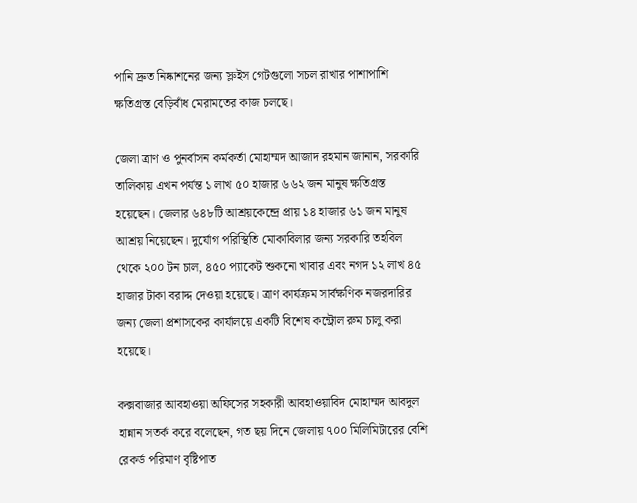পানি দ্রুত নিষ্কাশনের জন্য স্লুইস গেটগুলো সচল রাখার পাশাপাশি ক্ষতিগ্রস্ত বেড়িবাঁধ মেরামতের কাজ চলছে।

জেলা ত্রাণ ও পুনর্বাসন কর্মকর্তা মোহাম্মদ আজাদ রহমান জানান, সরকারি তালিকায় এখন পর্যন্ত ১ লাখ ৫০ হাজার ৬৬২ জন মানুষ ক্ষতিগ্রস্ত হয়েছেন। জেলার ৬৪৮টি আশ্রয়কেন্দ্রে প্রায় ১৪ হাজার ৬১ জন মানুষ আশ্রয় নিয়েছেন। দুর্যোগ পরিস্থিতি মোকাবিলার জন্য সরকারি তহবিল থেকে ২০০ টন চাল, ৪৫০ প্যাকেট শুকনো খাবার এবং নগদ ১২ লাখ ৪৫ হাজার টাকা বরাদ্দ দেওয়া হয়েছে। ত্রাণ কার্যক্রম সার্বক্ষণিক নজরদারির জন্য জেলা প্রশাসকের কার্যালয়ে একটি বিশেষ কন্ট্রোল রুম চালু করা হয়েছে।

কক্সবাজার আবহাওয়া অফিসের সহকারী আবহাওয়াবিদ মোহাম্মদ আবদুল হান্নান সতর্ক করে বলেছেন, গত ছয় দিনে জেলায় ৭০০ মিলিমিটারের বেশি রেকর্ড পরিমাণ বৃষ্টিপাত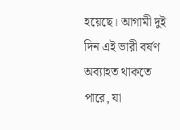হয়েছে। আগামী দুই দিন এই ভারী বর্ষণ অব্যাহত থাকতে পারে, যা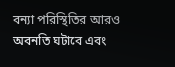বন্যা পরিস্থিতির আরও অবনতি ঘটাবে এবং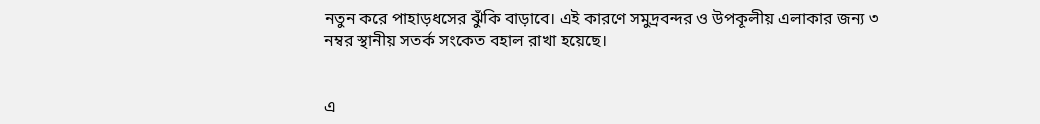নতুন করে পাহাড়ধসের ঝুঁকি বাড়াবে। এই কারণে সমুদ্রবন্দর ও উপকূলীয় এলাকার জন্য ৩ নম্বর স্থানীয় সতর্ক সংকেত বহাল রাখা হয়েছে।


এ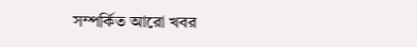সম্পর্কিত আরো খবর